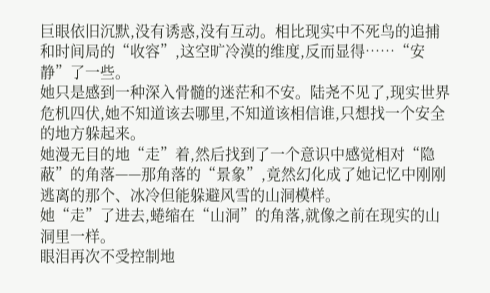巨眼依旧沉默,没有诱惑,没有互动。相比现实中不死鸟的追捕和时间局的“收容”,这空旷冷漠的维度,反而显得……“安静”了一些。
她只是感到一种深入骨髓的迷茫和不安。陆尧不见了,现实世界危机四伏,她不知道该去哪里,不知道该相信谁,只想找一个安全的地方躲起来。
她漫无目的地“走”着,然后找到了一个意识中感觉相对“隐蔽”的角落——那角落的“景象”,竟然幻化成了她记忆中刚刚逃离的那个、冰冷但能躲避风雪的山洞模样。
她“走”了进去,蜷缩在“山洞”的角落,就像之前在现实的山洞里一样。
眼泪再次不受控制地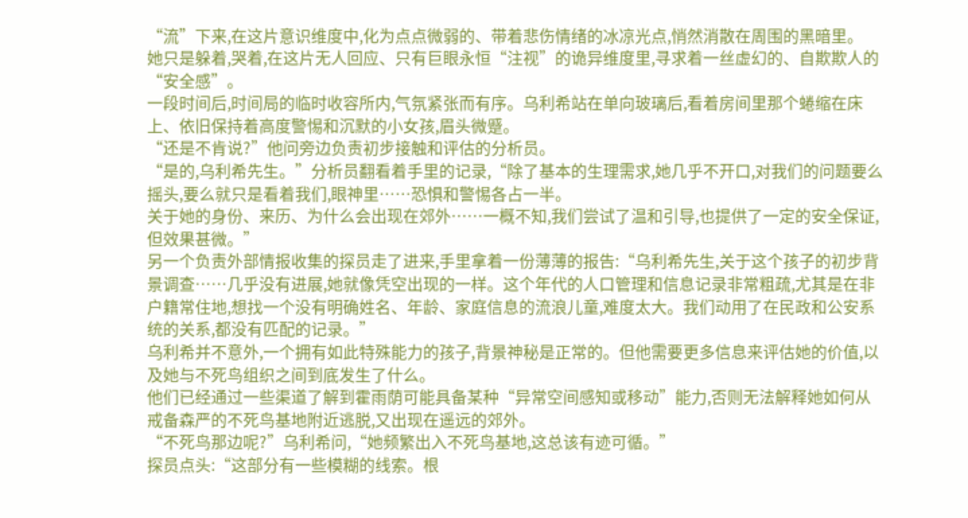“流”下来,在这片意识维度中,化为点点微弱的、带着悲伤情绪的冰凉光点,悄然消散在周围的黑暗里。
她只是躲着,哭着,在这片无人回应、只有巨眼永恒“注视”的诡异维度里,寻求着一丝虚幻的、自欺欺人的“安全感”。
一段时间后,时间局的临时收容所内,气氛紧张而有序。乌利希站在单向玻璃后,看着房间里那个蜷缩在床上、依旧保持着高度警惕和沉默的小女孩,眉头微蹙。
“还是不肯说?”他问旁边负责初步接触和评估的分析员。
“是的,乌利希先生。”分析员翻看着手里的记录,“除了基本的生理需求,她几乎不开口,对我们的问题要么摇头,要么就只是看着我们,眼神里……恐惧和警惕各占一半。
关于她的身份、来历、为什么会出现在郊外……一概不知,我们尝试了温和引导,也提供了一定的安全保证,但效果甚微。”
另一个负责外部情报收集的探员走了进来,手里拿着一份薄薄的报告:“乌利希先生,关于这个孩子的初步背景调查……几乎没有进展,她就像凭空出现的一样。这个年代的人口管理和信息记录非常粗疏,尤其是在非户籍常住地,想找一个没有明确姓名、年龄、家庭信息的流浪儿童,难度太大。我们动用了在民政和公安系统的关系,都没有匹配的记录。”
乌利希并不意外,一个拥有如此特殊能力的孩子,背景神秘是正常的。但他需要更多信息来评估她的价值,以及她与不死鸟组织之间到底发生了什么。
他们已经通过一些渠道了解到霍雨荫可能具备某种“异常空间感知或移动”能力,否则无法解释她如何从戒备森严的不死鸟基地附近逃脱,又出现在遥远的郊外。
“不死鸟那边呢?”乌利希问,“她频繁出入不死鸟基地,这总该有迹可循。”
探员点头:“这部分有一些模糊的线索。根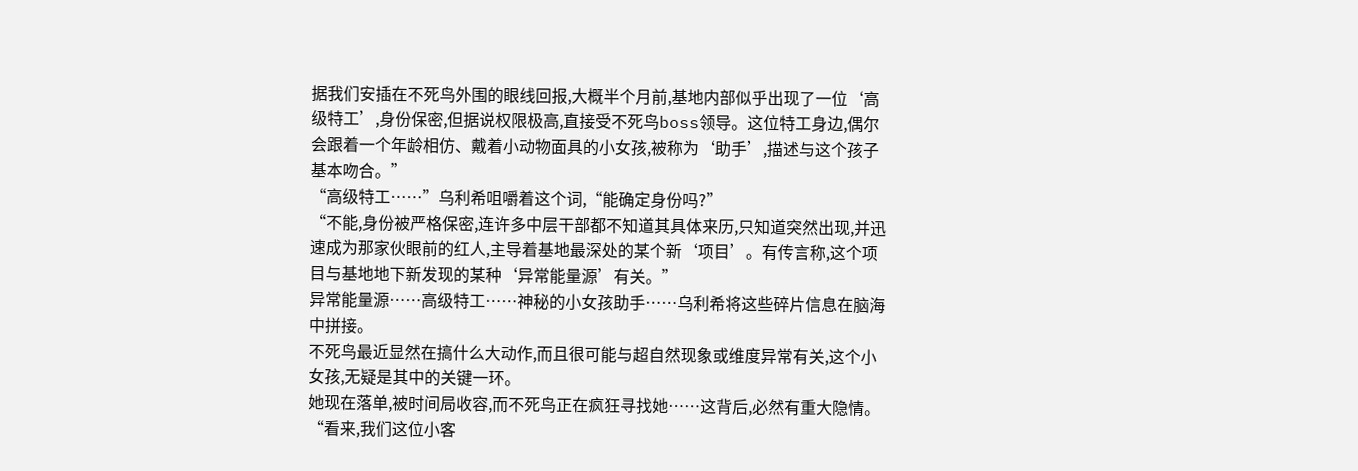据我们安插在不死鸟外围的眼线回报,大概半个月前,基地内部似乎出现了一位‘高级特工’,身份保密,但据说权限极高,直接受不死鸟boss领导。这位特工身边,偶尔会跟着一个年龄相仿、戴着小动物面具的小女孩,被称为‘助手’,描述与这个孩子基本吻合。”
“高级特工……”乌利希咀嚼着这个词,“能确定身份吗?”
“不能,身份被严格保密,连许多中层干部都不知道其具体来历,只知道突然出现,并迅速成为那家伙眼前的红人,主导着基地最深处的某个新‘项目’。有传言称,这个项目与基地地下新发现的某种‘异常能量源’有关。”
异常能量源……高级特工……神秘的小女孩助手……乌利希将这些碎片信息在脑海中拼接。
不死鸟最近显然在搞什么大动作,而且很可能与超自然现象或维度异常有关,这个小女孩,无疑是其中的关键一环。
她现在落单,被时间局收容,而不死鸟正在疯狂寻找她……这背后,必然有重大隐情。
“看来,我们这位小客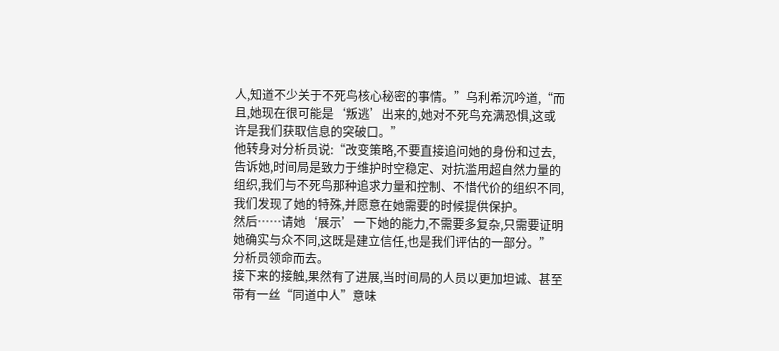人,知道不少关于不死鸟核心秘密的事情。”乌利希沉吟道,“而且,她现在很可能是‘叛逃’出来的,她对不死鸟充满恐惧,这或许是我们获取信息的突破口。”
他转身对分析员说:“改变策略,不要直接追问她的身份和过去,告诉她,时间局是致力于维护时空稳定、对抗滥用超自然力量的组织,我们与不死鸟那种追求力量和控制、不惜代价的组织不同,我们发现了她的特殊,并愿意在她需要的时候提供保护。
然后……请她‘展示’一下她的能力,不需要多复杂,只需要证明她确实与众不同,这既是建立信任,也是我们评估的一部分。”
分析员领命而去。
接下来的接触,果然有了进展,当时间局的人员以更加坦诚、甚至带有一丝“同道中人”意味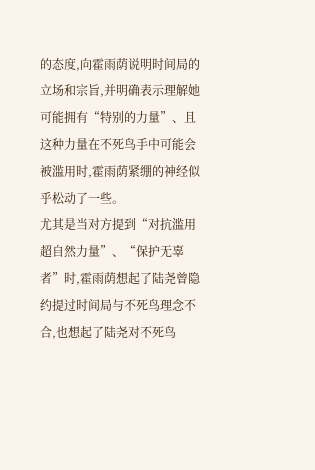的态度,向霍雨荫说明时间局的立场和宗旨,并明确表示理解她可能拥有“特别的力量”、且这种力量在不死鸟手中可能会被滥用时,霍雨荫紧绷的神经似乎松动了一些。
尤其是当对方提到“对抗滥用超自然力量”、“保护无辜者”时,霍雨荫想起了陆尧曾隐约提过时间局与不死鸟理念不合,也想起了陆尧对不死鸟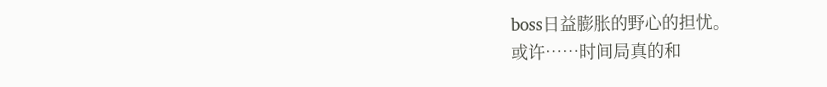boss日益膨胀的野心的担忧。
或许……时间局真的和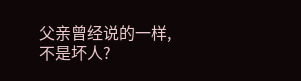父亲曾经说的一样,不是坏人?